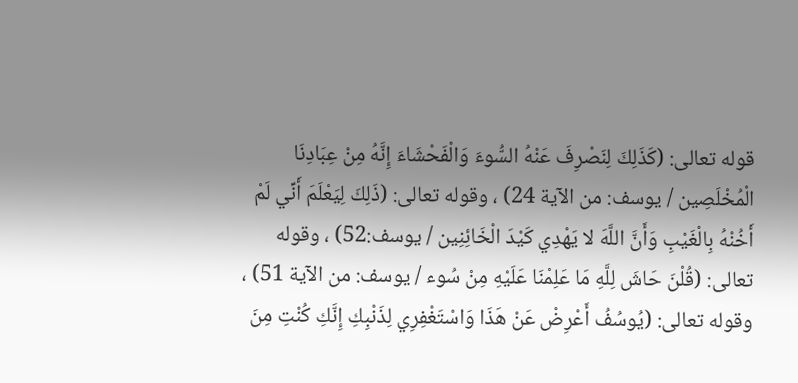قوله تعالى: (كَذَلِكَ لِنَصْرِفَ عَنْهُ السُّوءَ وَالْفَحْشَاءَ إِنَّهُ مِنْ عِبَادِنَا الْمُخْلَصِين / يوسف: من الآية 24) ، وقوله تعالى: (ذَلِكَ لِيَعْلَمَ أَنِّي لَمْ أَخُنْهُ بِالْغَيْبِ وَأَنَّ اللَّهَ لا يَهْدِي كَيْدَ الْخَائِنِين / يوسف:52) ، وقوله تعالى: (قُلْنَ حَاشَ لِلَّهِ مَا عَلِمْنَا عَلَيْهِ مِنْ سُوء / يوسف: من الآية 51) ، وقوله تعالى: (يُوسُفُ أَعْرِضْ عَنْ هَذَا وَاسْتَغْفِرِي لِذَنْبِكِ إِنَّكِ كُنْتِ مِنَ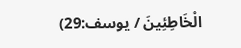الْخَاطِئِينَ / يوسف:29)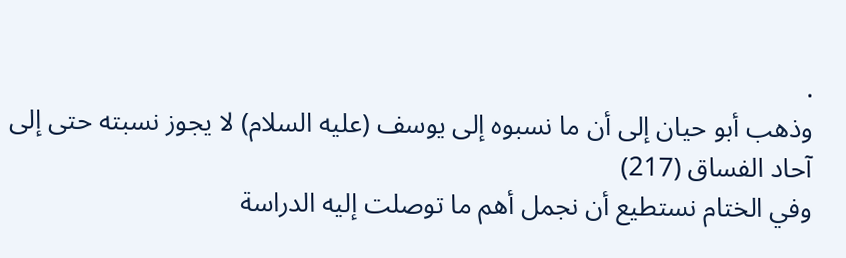.
وذهب أبو حيان إلى أن ما نسبوه إلى يوسف (عليه السلام) لا يجوز نسبته حتى إلى آحاد الفساق (217)
وفي الختام نستطيع أن نجمل أهم ما توصلت إليه الدراسة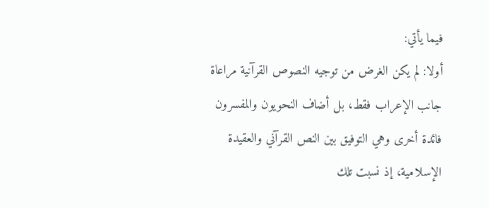فيما يأتي:
أولا: لم يكن الغرض من توجيه النصوص القرآنية مراعاة جانب الإعراب فقط، بل أضاف النحويون والمفسرون فائدة أخرى وهي التوفيق بين النص القرآني والعقيدة الإسلامية، إذ نسبت تلك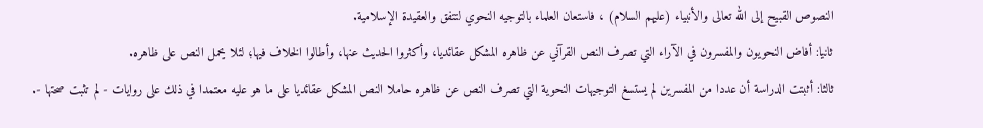النصوص القبيح إلى الله تعالى والأنبياء (عليهم السلام) ، فاستعان العلماء بالتوجيه النحوي لتتفق والعقيدة الإسلامية.
ثانيا: أفاض النحويون والمفسرون في الآراء التي تصرف النص القرآني عن ظاهره المشكل عقائديا، وأكثروا الحديث عنها، وأطالوا الخلاف فيها؛ لئلا يحمل النص على ظاهره.
ثالثا: أثبتت الدراسة أن عددا من المفسرين لم يستسغ التوجيهات النحوية التي تصرف النص عن ظاهره حاملا النص المشكل عقائديا على ما هو عليه معتمدا في ذلك على روايات - لم تثبت صحتها -.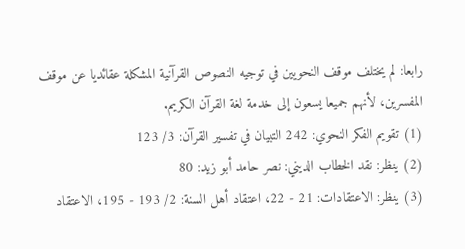رابعا: لم يختلف موقف النحويين في توجيه النصوص القرآنية المشكلة عقائديا عن موقف المفسرين، لأنهم جميعا يسعون إلى خدمة لغة القرآن الكريم.
(1) تقويم الفكر النحوي: 242 التبيان في تفسير القرآن: 3/ 123
(2) ينظر: نقد الخطاب الديني: نصر حامد أبو زيد: 80
(3) ينظر: الاعتقادات: 21 - 22، اعتقاد أهل السنة: 2/ 193 - 195، الاعتقاد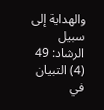والهداية إلى سبيل الرشاد: 49
(4) التبيان في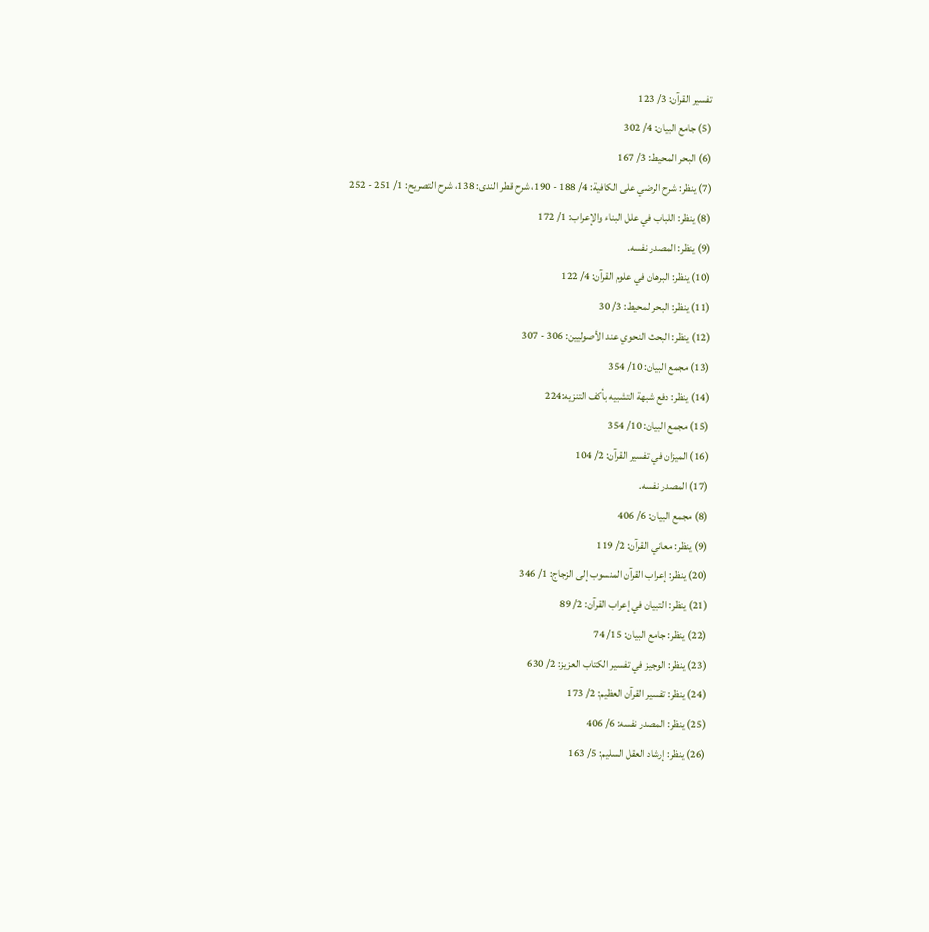تفسير القرآن: 3/ 123
(5) جامع البيان: 4/ 302
(6) البحر المحيط: 3/ 167
(7) ينظر: شرح الرضي على الكافية: 4/ 188 - 190، شرح قطر الندى: 138، شرح التصريح: 1/ 251 - 252
(8) ينظر: اللباب في علل البناء والإعراب: 1/ 172
(9) ينظر: المصدر نفسه.
(10) ينظر: البرهان في علوم القرآن: 4/ 122
(11) ينظر: البحر لمحيط: 3/ 30
(12) ينظر: البحث النحوي عند الأصوليين: 306 - 307
(13) مجمع البيان: 10/ 354
(14) ينظر: دفع شبهة التشبيه بأكف التنزيه:224
(15) مجمع البيان: 10/ 354
(16) الميزان في تفسير القرآن: 2/ 104
(17) المصدر نفسه.
(8) مجمع البيان: 6/ 406
(9) ينظر: معاني القرآن: 2/ 119
(20) ينظر: إعراب القرآن المنسوب إلى الزجاج: 1/ 346
(21) ينظر: التبيان في إعراب القرآن: 2/ 89
(22) ينظر: جامع البيان: 15/ 74
(23) ينظر: الوجيز في تفسير الكتاب العزيز: 2/ 630
(24) ينظر: تفسير القرآن العظيم: 2/ 173
(25) ينظر: المصدر نفسه: 6/ 406
(26) ينظر: إرشاد العقل السليم: 5/ 163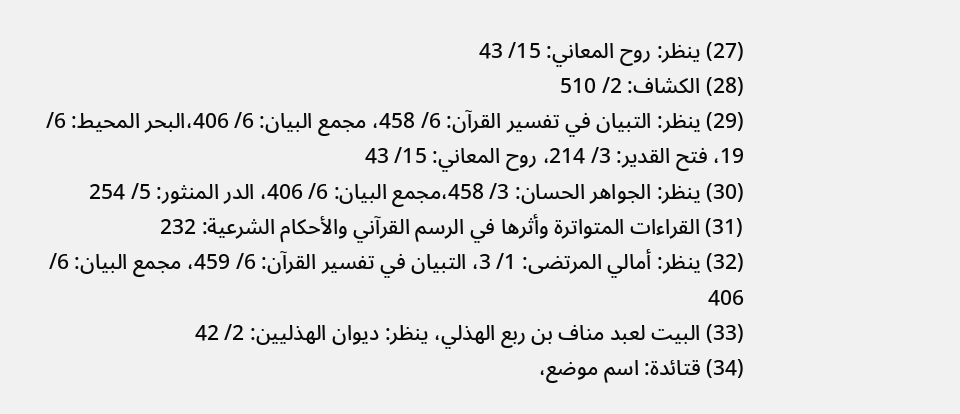(27) ينظر: روح المعاني: 15/ 43
(28) الكشاف: 2/ 510
(29) ينظر: التبيان في تفسير القرآن: 6/ 458، مجمع البيان: 6/ 406،البحر المحيط: 6/ 19، فتح القدير: 3/ 214، روح المعاني: 15/ 43
(30) ينظر: الجواهر الحسان: 3/ 458،مجمع البيان: 6/ 406، الدر المنثور: 5/ 254
(31) القراءات المتواترة وأثرها في الرسم القرآني والأحكام الشرعية: 232
(32) ينظر: أمالي المرتضى: 1/ 3، التبيان في تفسير القرآن: 6/ 459، مجمع البيان: 6/ 406
(33) البيت لعبد مناف بن ربع الهذلي، ينظر: ديوان الهذليين: 2/ 42
(34) قتائدة: اسم موضع،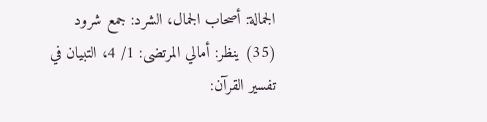الجمالة: أصحاب الجمال، الشرد: جمع شرود
(35) ينظر: أمالي المرتضى: 1/ 4، التبيان في تفسير القرآن: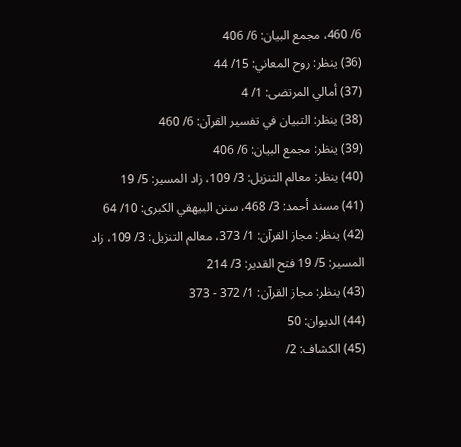6/ 460، مجمع البيان: 6/ 406
(36) ينظر: روح المعاني: 15/ 44
(37) أمالي المرتضى: 1/ 4
(38) ينظر: التبيان في تفسير القرآن: 6/ 460
(39) ينظر: مجمع البيان: 6/ 406
(40) ينظر: معالم التنزيل: 3/ 109، زاد المسير: 5/ 19
(41) مسند أحمد: 3/ 468، سنن البيهقي الكبرى: 10/ 64
(42) ينظر: مجاز القرآن: 1/ 373، معالم التنزيل: 3/ 109، زاد المسير: 5/ 19 فتح القدير: 3/ 214
(43) ينظر: مجاز القرآن: 1/ 372 - 373
(44) الديوان: 50
(45) الكشاف: 2/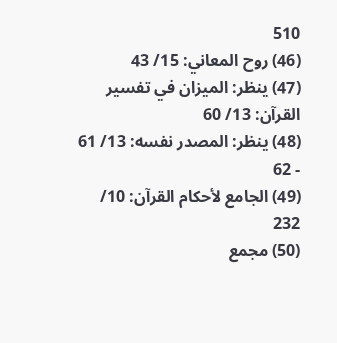510
(46) روح المعاني: 15/ 43
(47) ينظر: الميزان في تفسير القرآن: 13/ 60
(48) ينظر: المصدر نفسه: 13/ 61 - 62
(49) الجامع لأحكام القرآن: 10/ 232
(50) مجمع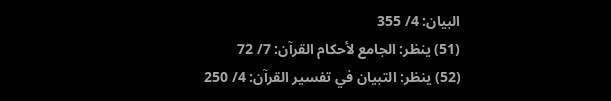البيان: 4/ 355
(51) ينظر: الجامع لأحكام القرآن: 7/ 72
(52) ينظر: التبيان في تفسير القرآن: 4/ 250